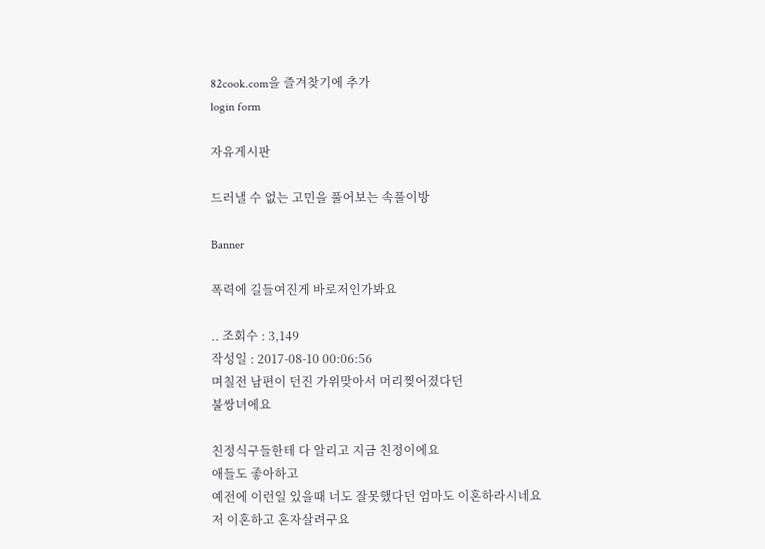82cook.com을 즐겨찾기에 추가
login form

자유게시판

드러낼 수 없는 고민을 풀어보는 속풀이방

Banner

폭력에 길들여진게 바로저인가봐요

.. 조회수 : 3,149
작성일 : 2017-08-10 00:06:56
며칠전 남편이 던진 가위맞아서 머리찢어졌다던
불쌍녀에요

친정식구들한테 다 알리고 지금 친정이에요
애들도 좋아하고
예전에 이런일 있을때 너도 잘못했다던 엄마도 이혼하라시네요
저 이혼하고 혼자살려구요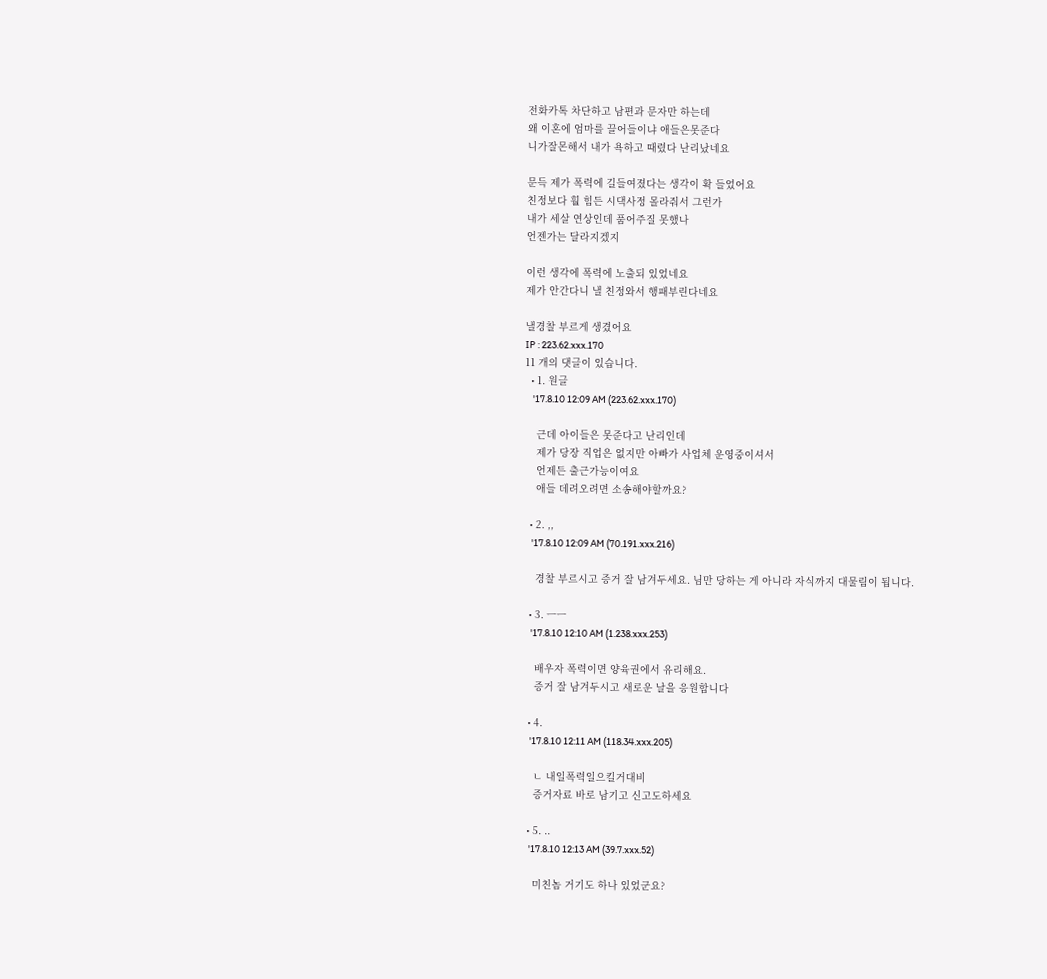전화카톡 차단하고 남편과 문자만 하는데
왜 이혼에 엄마를 끌어들이냐 애들은못준다
니가잘몬해서 내가 욕하고 때렸다 난리났네요

문득 제가 폭력에 길들여졌다는 생각이 확 들었어요
친정보다 훨 힘든 시댁사정 몰라줘서 그런가
내가 세살 연상인데 품어주질 못했나
언젠가는 달라지겠지

이런 생각에 폭력에 노출되 있었네요
제가 안간다니 낼 친정와서 행패부린다네요

낼경찰 부르게 생겼어요
IP : 223.62.xxx.170
11 개의 댓글이 있습니다.
  • 1. 원글
    '17.8.10 12:09 AM (223.62.xxx.170)

    근데 아이들은 못준다고 난리인데
    제가 당장 직업은 없지만 아빠가 사업체 운영중이셔서
    언제든 출근가능이여요
    애들 데려오려면 소송해야할까요?

  • 2. ,,
    '17.8.10 12:09 AM (70.191.xxx.216)

    경찰 부르시고 증거 잘 남겨두세요. 님만 당하는 게 아니라 자식까지 대물림이 됩니다.

  • 3. ㅡㅡ
    '17.8.10 12:10 AM (1.238.xxx.253)

    배우자 폭력이면 양육권에서 유리해요.
    증거 잘 남겨두시고 새로운 날을 응원합니다

  • 4.
    '17.8.10 12:11 AM (118.34.xxx.205)

    ㄴ 내일폭력일으킬거대비
    증거자료 바로 남기고 신고도하세요

  • 5. ..
    '17.8.10 12:13 AM (39.7.xxx.52)

    미친놈 거기도 하나 있었군요?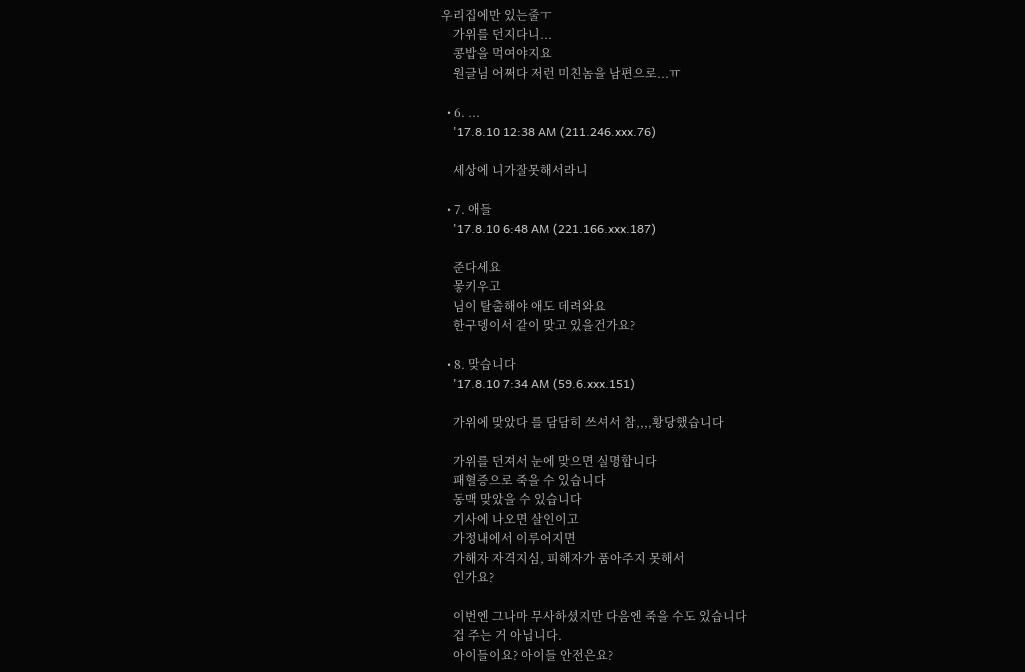우리집에만 있는줄ㅜ
    가위를 던지다니...
    콩밥을 먹여야지요
    원글님 어쩌다 저런 미친놈을 남편으로...ㅠ

  • 6. ...
    '17.8.10 12:38 AM (211.246.xxx.76)

    세상에 니가잘못해서라니

  • 7. 애들
    '17.8.10 6:48 AM (221.166.xxx.187)

    준다세요
    뫃키우고
    님이 탈출해야 애도 데려와요
    한구뎅이서 같이 맞고 있을건가요?

  • 8. 맞습니다
    '17.8.10 7:34 AM (59.6.xxx.151)

    가위에 맞았다 를 담담히 쓰셔서 참,,,,황당했습니다

    가위를 던져서 눈에 맞으면 실명합니다
    패혈증으로 죽을 수 있습니다
    동맥 맞았을 수 있습니다
    기사에 나오면 살인이고
    가정내에서 이루어지면
    가해자 자격지심, 피해자가 품아주지 못해서
    인가요?

    이번엔 그나마 무사하셨지만 다음엔 죽을 수도 있습니다
    겁 주는 거 아닙니다.
    아이들이요? 아이들 안전은요?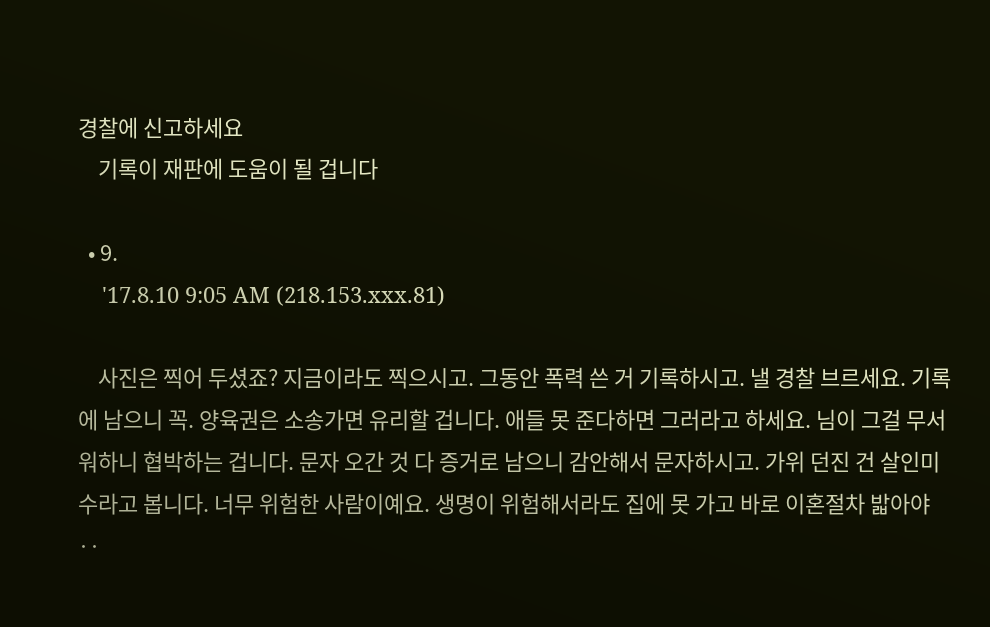경찰에 신고하세요
    기록이 재판에 도움이 될 겁니다

  • 9.
    '17.8.10 9:05 AM (218.153.xxx.81)

    사진은 찍어 두셨죠? 지금이라도 찍으시고. 그동안 폭력 쓴 거 기록하시고. 낼 경찰 브르세요. 기록에 남으니 꼭. 양육권은 소송가면 유리할 겁니다. 애들 못 준다하면 그러라고 하세요. 님이 그걸 무서워하니 협박하는 겁니다. 문자 오간 것 다 증거로 남으니 감안해서 문자하시고. 가위 던진 건 살인미수라고 봅니다. 너무 위험한 사람이예요. 생명이 위험해서라도 집에 못 가고 바로 이혼절차 밟아야 ‥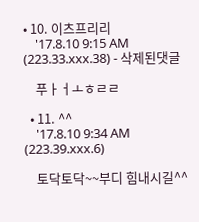• 10. 이츠프리리
    '17.8.10 9:15 AM (223.33.xxx.38) - 삭제된댓글

    푸ㅏㅓㅗㅎㄹㄹ

  • 11. ^^
    '17.8.10 9:34 AM (223.39.xxx.6)

    토닥토닥~~부디 힘내시길^^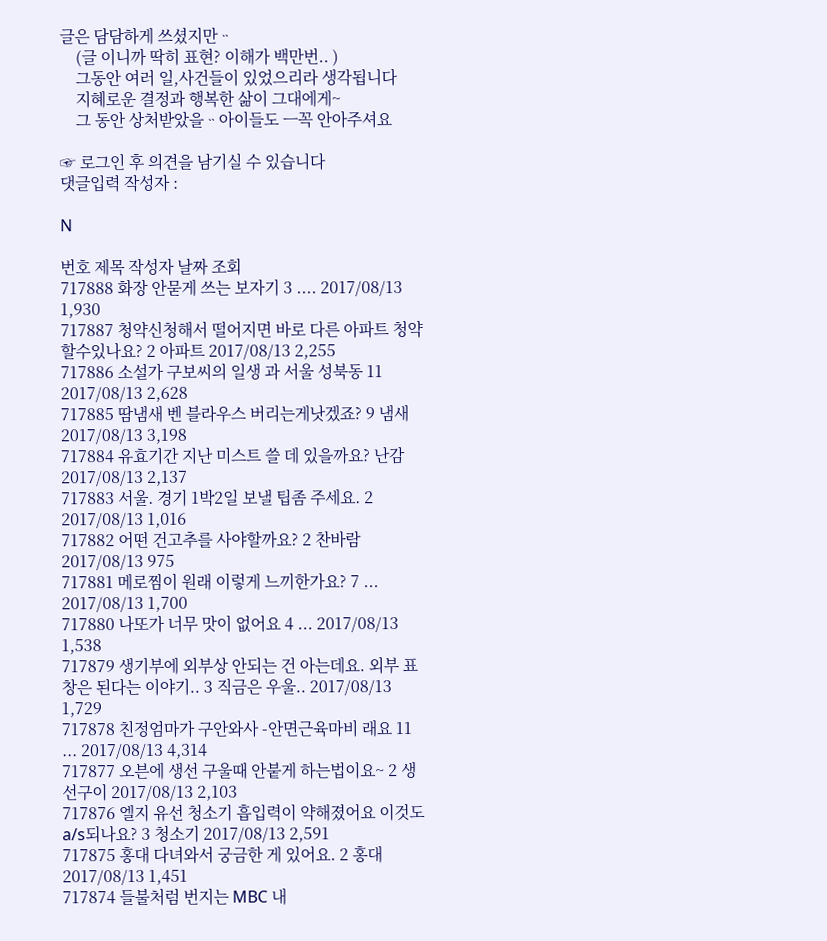글은 담담하게 쓰셨지만ᆢ
    (글 이니까 딱히 표현? 이해가 백만번.. )
    그동안 여러 일,사건들이 있었으리라 생각됩니다
    지혜로운 결정과 행복한 삶이 그대에게~
    그 동안 상처받았을ᆢ아이들도 ㅡ꼭 안아주셔요

☞ 로그인 후 의견을 남기실 수 있습니다
댓글입력 작성자 :

N

번호 제목 작성자 날짜 조회
717888 화장 안묻게 쓰는 보자기 3 .... 2017/08/13 1,930
717887 청약신청해서 떨어지면 바로 다른 아파트 청약할수있나요? 2 아파트 2017/08/13 2,255
717886 소설가 구보씨의 일생 과 서울 성북동 11 2017/08/13 2,628
717885 땀냄새 벤 블라우스 버리는게낫겠죠? 9 냄새 2017/08/13 3,198
717884 유효기간 지난 미스트 쓸 데 있을까요? 난감 2017/08/13 2,137
717883 서울. 경기 1박2일 보낼 팁좀 주세요. 2 2017/08/13 1,016
717882 어떤 건고추를 사야할까요? 2 찬바람 2017/08/13 975
717881 메로찜이 원래 이렇게 느끼한가요? 7 ... 2017/08/13 1,700
717880 나또가 너무 맛이 없어요 4 ... 2017/08/13 1,538
717879 생기부에 외부상 안되는 건 아는데요. 외부 표창은 된다는 이야기.. 3 직금은 우울.. 2017/08/13 1,729
717878 친정엄마가 구안와사 -안면근육마비 래요 11 ... 2017/08/13 4,314
717877 오븐에 생선 구울때 안붙게 하는법이요~ 2 생선구이 2017/08/13 2,103
717876 엘지 유선 청소기 흡입력이 약해졌어요 이것도 a/s되나요? 3 청소기 2017/08/13 2,591
717875 홍대 다녀와서 궁금한 게 있어요. 2 홍대 2017/08/13 1,451
717874 들불처럼 번지는 MBC 내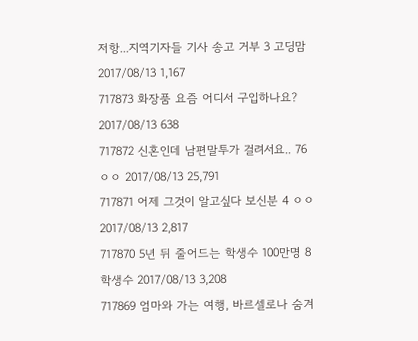저항...지역기자들 기사 송고 거부 3 고딩맘 2017/08/13 1,167
717873 화장품 요즘 어디서 구입하나요? 2017/08/13 638
717872 신혼인데 남편말투가 걸려서요.. 76 ㅇㅇ 2017/08/13 25,791
717871 어제 그것이 알고싶다 보신분 4 ㅇㅇ 2017/08/13 2,817
717870 5년 뒤 줄어드는 학생수 100만명 8 학생수 2017/08/13 3,208
717869 엄마와 가는 여행, 바르셀로나 숨겨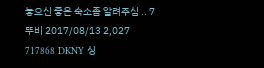놓으신 좋은 숙소좀 알려주심 .. 7 뚜비 2017/08/13 2,027
717868 DKNY 싱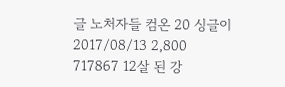글 노처자들 컴온 20 싱글이 2017/08/13 2,800
717867 12살 된 강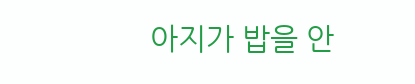아지가 밥을 안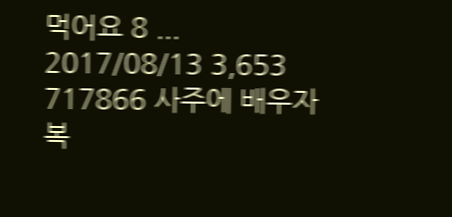먹어요 8 ... 2017/08/13 3,653
717866 사주에 배우자복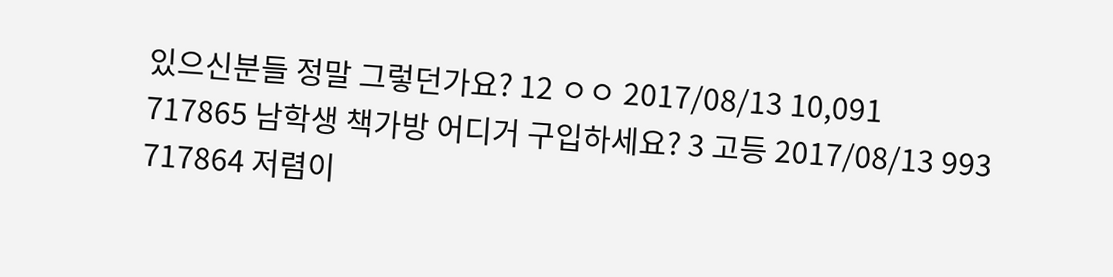있으신분들 정말 그렇던가요? 12 ㅇㅇ 2017/08/13 10,091
717865 남학생 책가방 어디거 구입하세요? 3 고등 2017/08/13 993
717864 저렴이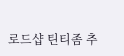로드샵 틴티좀 추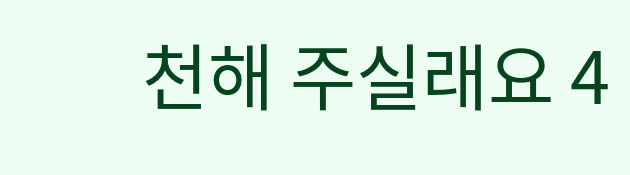천해 주실래요 4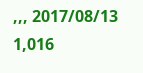,,, 2017/08/13 1,016